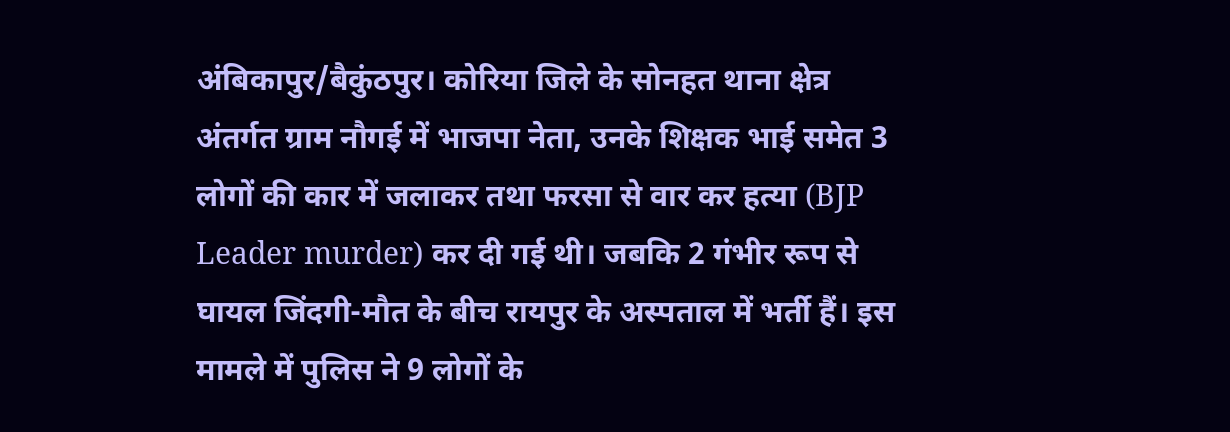अंबिकापुर/बैकुंठपुर। कोरिया जिले के सोनहत थाना क्षेत्र अंतर्गत ग्राम नौगई में भाजपा नेता, उनके शिक्षक भाई समेत 3 लोगों की कार में जलाकर तथा फरसा से वार कर हत्या (BJP Leader murder) कर दी गई थी। जबकि 2 गंभीर रूप से घायल जिंदगी-मौत के बीच रायपुर के अस्पताल में भर्ती हैं। इस मामले में पुलिस ने 9 लोगों के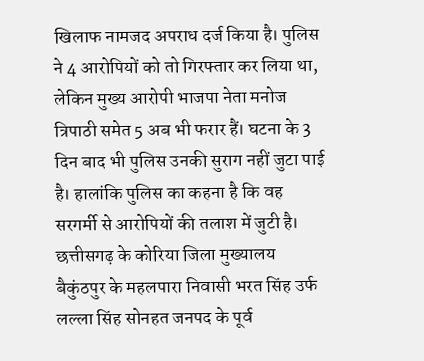खिलाफ नामजद अपराध दर्ज किया है। पुलिस ने 4 आरोपियों को तो गिरफ्तार कर लिया था, लेकिन मुख्य आरोपी भाजपा नेता मनोज त्रिपाठी समेत 5 अब भी फरार हैं। घटना के 3 दिन बाद भी पुलिस उनकी सुराग नहीं जुटा पाई है। हालांकि पुलिस का कहना है कि वह सरगर्मी से आरोपियों की तलाश में जुटी है।
छत्तीसगढ़ के कोरिया जिला मुख्यालय बैकुंठपुर के महलपारा निवासी भरत सिंह उर्फ लल्ला सिंह सोनहत जनपद के पूर्व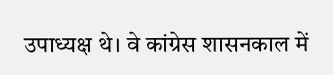उपाध्यक्ष थे। वे कांग्रेस शासनकाल में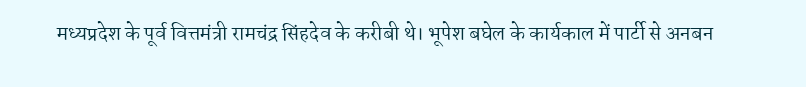मध्यप्रदेश के पूर्व वित्तमंत्री रामचंद्र सिंहदेव के करीबी थे। भूपेश बघेल के कार्यकाल में पार्टी से अनबन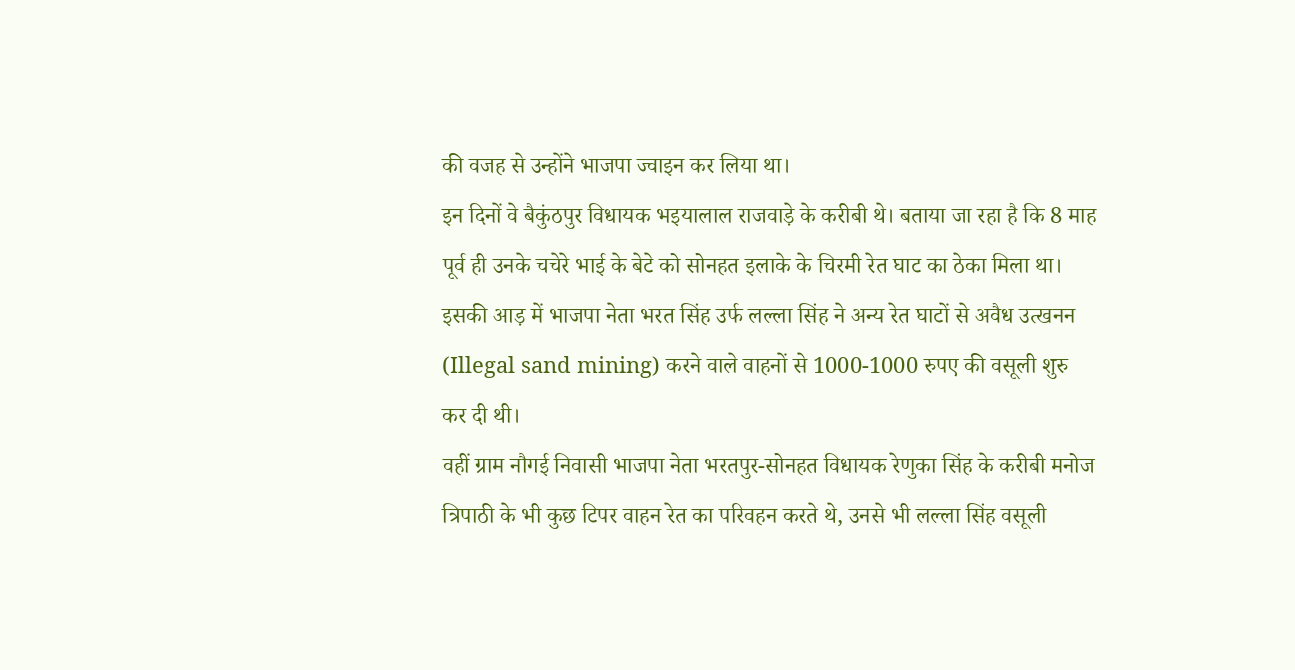की वजह से उन्होंने भाजपा ज्वाइन कर लिया था।
इन दिनों वे बैकुंठपुर विधायक भइयालाल राजवाड़े के करीबी थे। बताया जा रहा है कि 8 माह पूर्व ही उनके चचेरे भाई के बेटे को सोनहत इलाके के चिरमी रेत घाट का ठेका मिला था। इसकी आड़ में भाजपा नेता भरत सिंह उर्फ लल्ला सिंह ने अन्य रेत घाटों से अवैध उत्खनन (Illegal sand mining) करने वाले वाहनों से 1000-1000 रुपए की वसूली शुरु कर दी थी।
वहीं ग्राम नौगई निवासी भाजपा नेता भरतपुर-सोनहत विधायक रेणुका सिंह के करीबी मनोज त्रिपाठी के भी कुछ टिपर वाहन रेत का परिवहन करते थे, उनसे भी लल्ला सिंह वसूली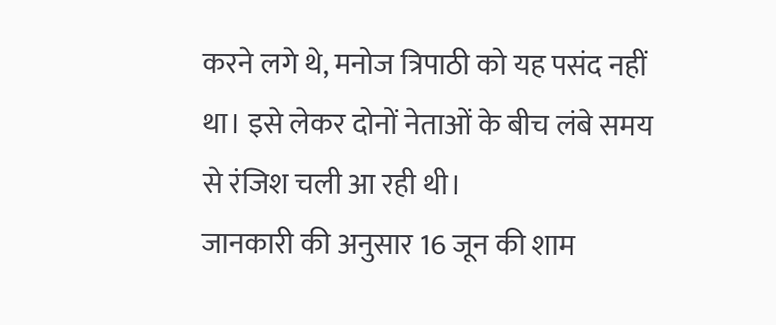करने लगे थे, मनोज त्रिपाठी को यह पसंद नहीं था। इसे लेकर दोनों नेताओं के बीच लंबे समय से रंजिश चली आ रही थी।
जानकारी की अनुसार 16 जून की शाम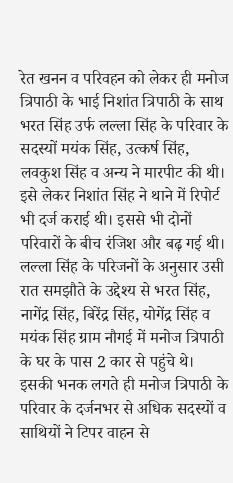रेत खनन व परिवहन को लेकर ही मनोज त्रिपाठी के भाई निशांत त्रिपाठी के साथ भरत सिंह उर्फ लल्ला सिंह के परिवार के सदस्यों मयंक सिंह, उत्कर्ष सिंह, लवकुश सिंह व अन्य ने मारपीट की थी। इसे लेकर निशांत सिंह ने थाने में रिपोर्ट भी दर्ज कराई थी। इससे भी दोनों परिवारों के बीच रंजिश और बढ़ गई थी।
लल्ला सिंह के परिजनों के अनुसार उसी रात समझौते के उद्देश्य से भरत सिंह, नागेंद्र सिंह, बिरेंद्र सिंह, योगेंद्र सिंह व मयंक सिंह ग्राम नौगई में मनोज त्रिपाठी के घर के पास 2 कार से पहुंचे थे। इसकी भनक लगते ही मनोज त्रिपाठी के परिवार के दर्जनभर से अधिक सदस्यों व साथियों ने टिपर वाहन से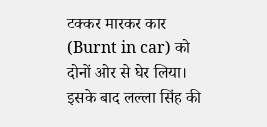टक्कर मारकर कार (Burnt in car) को दोनों ओर से घेर लिया।
इसके बाद लल्ला सिंह की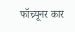फॉच्र्यूनर कार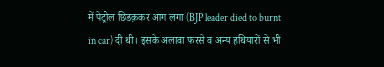में पेट्रोल छिडक़कर आग लगा (BJP leader died to burnt in car) दी थी। इसके अलावा फरसे व अन्य हथियारों से भी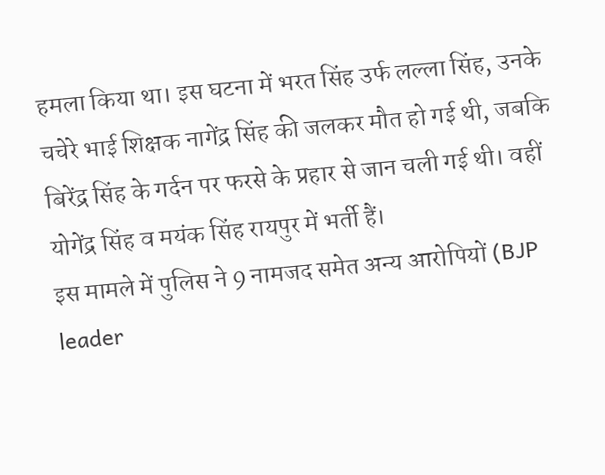हमला किया था। इस घटना में भरत सिंह उर्फ लल्ला सिंह, उनके चचेरे भाई शिक्षक नागेंद्र सिंह की जलकर मौत हो गई थी, जबकि बिरेंद्र सिंह के गर्दन पर फरसे के प्रहार से जान चली गई थी। वहीं योगेंद्र सिंह व मयंक सिंह रायपुर में भर्ती हैं।
इस मामले में पुलिस ने 9 नामजद समेत अन्य आरोपियों (BJP leader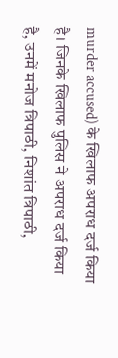murder accused) के खिलाफ अपराध दर्ज किया है। जिनके खिलाफ पुलिस ने अपराध दर्ज किया है, उनमें मनोज त्रिपाठी, निशांत त्रिपाठी,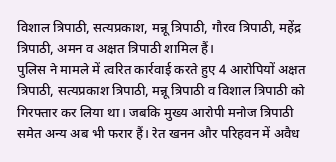विशाल त्रिपाठी, सत्यप्रकाश, मन्नू त्रिपाठी, गौरव त्रिपाठी, महेंद्र त्रिपाठी, अमन व अक्षत त्रिपाठी शामिल हैं।
पुलिस ने मामले में त्वरित कार्रवाई करते हुए 4 आरोपियों अक्षत त्रिपाठी, सत्यप्रकाश त्रिपाठी, मन्नू त्रिपाठी व विशाल त्रिपाठी को गिरफ्तार कर लिया था। जबकि मुख्य आरोपी मनोज त्रिपाठी समेत अन्य अब भी फरार हैं। रेत खनन और परिहवन में अवैध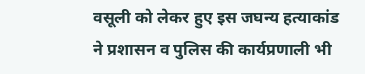वसूली को लेकर हुए इस जघन्य हत्याकांड ने प्रशासन व पुलिस की कार्यप्रणाली भी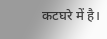कटघरे में है।